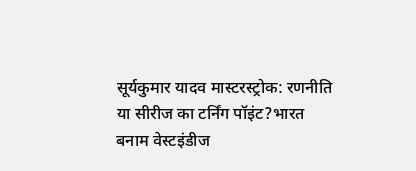सूर्यकुमार यादव मास्टरस्ट्रोक: रणनीति या सीरीज का टर्निंग पॉइंट?भारत बनाम वेस्टइंडीज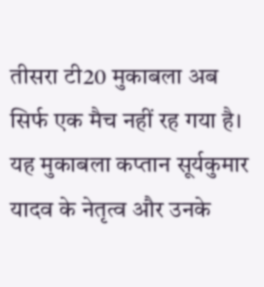तीसरा टी20 मुकाबला अब सिर्फ एक मैच नहीं रह गया है। यह मुकाबला कप्तान सूर्यकुमार यादव के नेतृत्व और उनके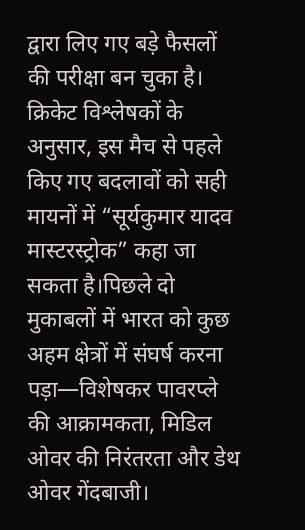द्वारा लिए गए बड़े फैसलों की परीक्षा बन चुका है। क्रिकेट विश्लेषकों के अनुसार, इस मैच से पहले किए गए बदलावों को सही मायनों में “सूर्यकुमार यादव मास्टरस्ट्रोक” कहा जा सकता है।पिछले दो मुकाबलों में भारत को कुछ अहम क्षेत्रों में संघर्ष करना पड़ा—विशेषकर पावरप्ले की आक्रामकता, मिडिल ओवर की निरंतरता और डेथ ओवर गेंदबाजी।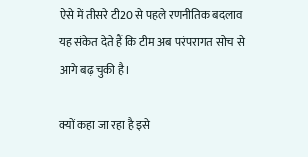ऐसे में तीसरे टी20 से पहले रणनीतिक बदलाव यह संकेत देते हैं कि टीम अब परंपरागत सोच से आगे बढ़ चुकी है।

क्यों कहा जा रहा है इसे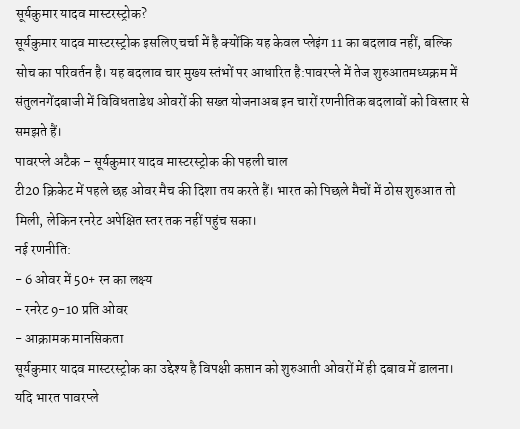सूर्यकुमार यादव मास्टरस्ट्रोक?
सूर्यकुमार यादव मास्टरस्ट्रोक इसलिए चर्चा में है क्योंकि यह केवल प्लेइंग 11 का बदलाव नहीं, बल्कि सोच का परिवर्तन है। यह बदलाव चार मुख्य स्तंभों पर आधारित है:पावरप्ले में तेज शुरुआतमध्यक्रम में संतुलनगेंदबाजी में विविधताडेथ ओवरों की सख्त योजनाअब इन चारों रणनीतिक बदलावों को विस्तार से समझते हैं।
पावरप्ले अटैक – सूर्यकुमार यादव मास्टरस्ट्रोक की पहली चाल
टी20 क्रिकेट में पहले छह ओवर मैच की दिशा तय करते हैं। भारत को पिछले मैचों में ठोस शुरुआत तो मिली, लेकिन रनरेट अपेक्षित स्तर तक नहीं पहुंच सका।
नई रणनीति:
- 6 ओवर में 50+ रन का लक्ष्य
- रनरेट 9-10 प्रति ओवर
- आक्रामक मानसिकता
सूर्यकुमार यादव मास्टरस्ट्रोक का उद्देश्य है विपक्षी कप्तान को शुरुआती ओवरों में ही दबाव में डालना। यदि भारत पावरप्ले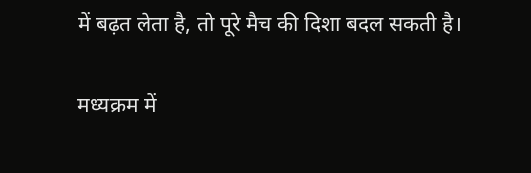में बढ़त लेता है, तो पूरे मैच की दिशा बदल सकती है।

मध्यक्रम में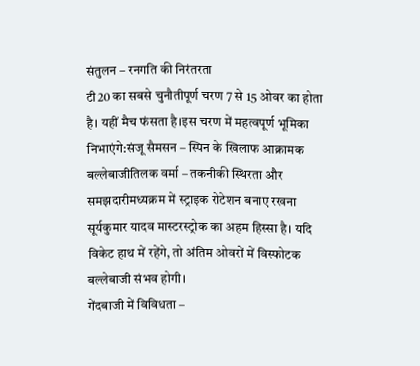संतुलन – रनगति की निरंतरता
टी20 का सबसे चुनौतीपूर्ण चरण 7 से 15 ओवर का होता है। यहीं मैच फंसता है।इस चरण में महत्वपूर्ण भूमिका निभाएंगे:संजू सैमसन – स्पिन के खिलाफ आक्रामक बल्लेबाजीतिलक वर्मा – तकनीकी स्थिरता और समझदारीमध्यक्रम में स्ट्राइक रोटेशन बनाए रखना सूर्यकुमार यादव मास्टरस्ट्रोक का अहम हिस्सा है। यदि विकेट हाथ में रहेंगे, तो अंतिम ओवरों में विस्फोटक बल्लेबाजी संभव होगी।
गेंदबाजी में विविधता –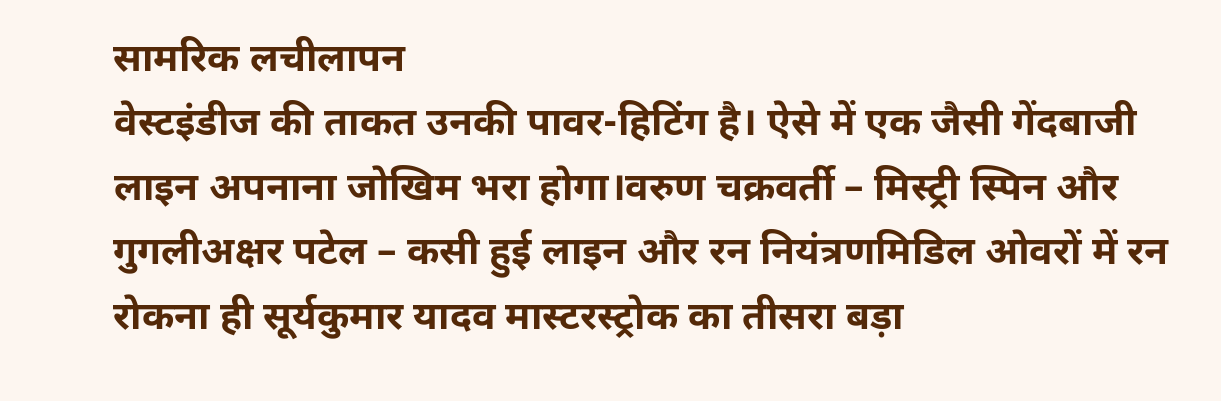सामरिक लचीलापन
वेस्टइंडीज की ताकत उनकी पावर-हिटिंग है। ऐसे में एक जैसी गेंदबाजी लाइन अपनाना जोखिम भरा होगा।वरुण चक्रवर्ती – मिस्ट्री स्पिन और गुगलीअक्षर पटेल – कसी हुई लाइन और रन नियंत्रणमिडिल ओवरों में रन रोकना ही सूर्यकुमार यादव मास्टरस्ट्रोक का तीसरा बड़ा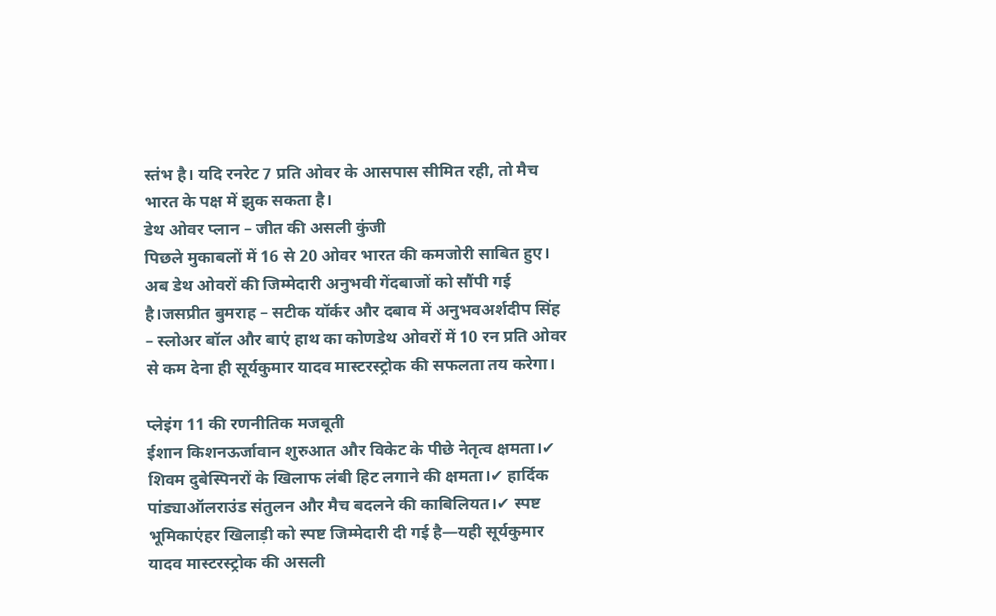स्तंभ है। यदि रनरेट 7 प्रति ओवर के आसपास सीमित रही, तो मैच भारत के पक्ष में झुक सकता है।
डेथ ओवर प्लान – जीत की असली कुंजी
पिछले मुकाबलों में 16 से 20 ओवर भारत की कमजोरी साबित हुए। अब डेथ ओवरों की जिम्मेदारी अनुभवी गेंदबाजों को सौंपी गई है।जसप्रीत बुमराह – सटीक यॉर्कर और दबाव में अनुभवअर्शदीप सिंह – स्लोअर बॉल और बाएं हाथ का कोणडेथ ओवरों में 10 रन प्रति ओवर से कम देना ही सूर्यकुमार यादव मास्टरस्ट्रोक की सफलता तय करेगा।

प्लेइंग 11 की रणनीतिक मजबूती
ईशान किशनऊर्जावान शुरुआत और विकेट के पीछे नेतृत्व क्षमता।✔ शिवम दुबेस्पिनरों के खिलाफ लंबी हिट लगाने की क्षमता।✔ हार्दिक पांड्याऑलराउंड संतुलन और मैच बदलने की काबिलियत।✔ स्पष्ट भूमिकाएंहर खिलाड़ी को स्पष्ट जिम्मेदारी दी गई है—यही सूर्यकुमार यादव मास्टरस्ट्रोक की असली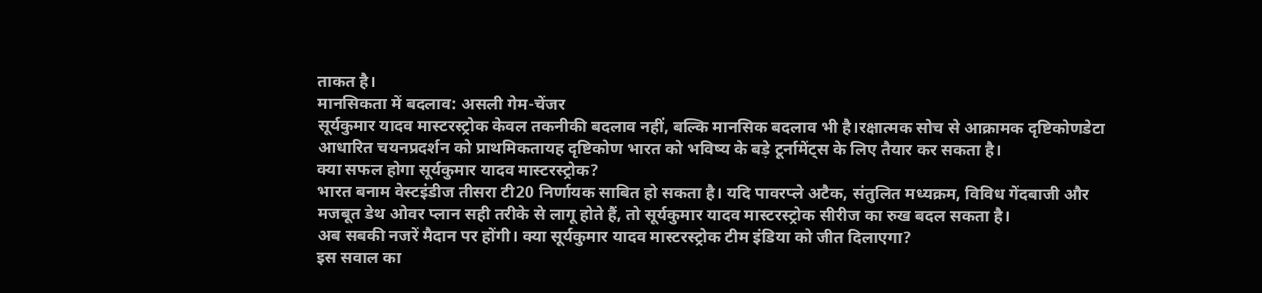ताकत है।
मानसिकता में बदलाव: असली गेम-चेंजर
सूर्यकुमार यादव मास्टरस्ट्रोक केवल तकनीकी बदलाव नहीं, बल्कि मानसिक बदलाव भी है।रक्षात्मक सोच से आक्रामक दृष्टिकोणडेटा आधारित चयनप्रदर्शन को प्राथमिकतायह दृष्टिकोण भारत को भविष्य के बड़े टूर्नामेंट्स के लिए तैयार कर सकता है।
क्या सफल होगा सूर्यकुमार यादव मास्टरस्ट्रोक?
भारत बनाम वेस्टइंडीज तीसरा टी20 निर्णायक साबित हो सकता है। यदि पावरप्ले अटैक, संतुलित मध्यक्रम, विविध गेंदबाजी और मजबूत डेथ ओवर प्लान सही तरीके से लागू होते हैं, तो सूर्यकुमार यादव मास्टरस्ट्रोक सीरीज का रुख बदल सकता है।
अब सबकी नजरें मैदान पर होंगी। क्या सूर्यकुमार यादव मास्टरस्ट्रोक टीम इंडिया को जीत दिलाएगा?
इस सवाल का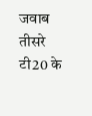जवाब तीसरे टी20 के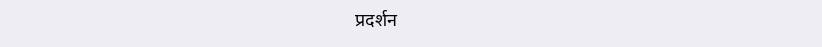प्रदर्शन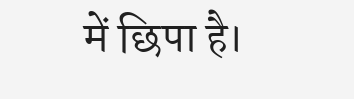में छिपा है।